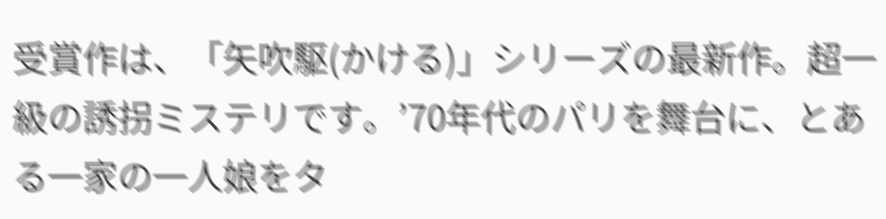受賞作は、「矢吹駆(かける)」シリーズの最新作。超一級の誘拐ミステリです。’70年代のパリを舞台に、とある一家の一人娘をタ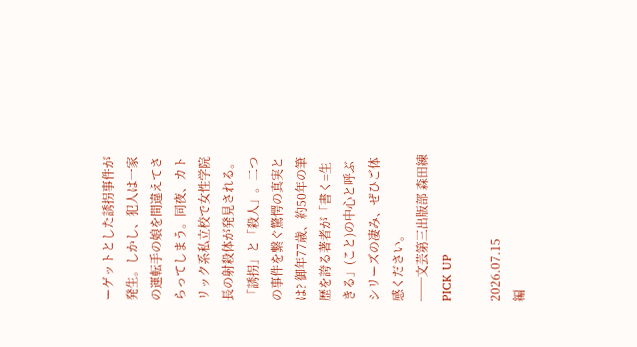ーゲットとした誘拐事件が発生。しかし、犯人は一家の運転手の娘を間違えてさらってしまう。同夜、カトリック系私立校で女性学院長の射殺体が発見される。「誘拐」と「殺人」。二つの事件を繋ぐ驚愕の真実とは? 御年77歳、約50年の筆歴を誇る著者が「書く=生きる」(こと)の中心と呼ぶシリーズの凄み、ぜひご体感ください。
──文芸第三出版部 森田練
PICK UP

2026.07.15
編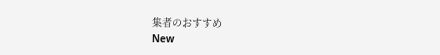集者のおすすめ
New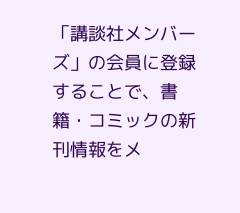「講談社メンバーズ」の会員に登録することで、書籍・コミックの新刊情報をメ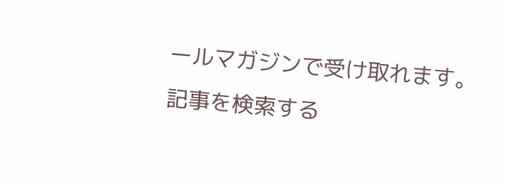ールマガジンで受け取れます。
記事を検索する